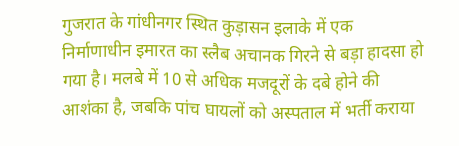गुजरात के गांधीनगर स्थित कुड़ासन इलाके में एक निर्माणाधीन इमारत का स्लैब अचानक गिरने से बड़ा हादसा हो गया है। मलबे में 10 से अधिक मजदूरों के दबे होने की आशंका है, जबकि पांच घायलों को अस्पताल में भर्ती कराया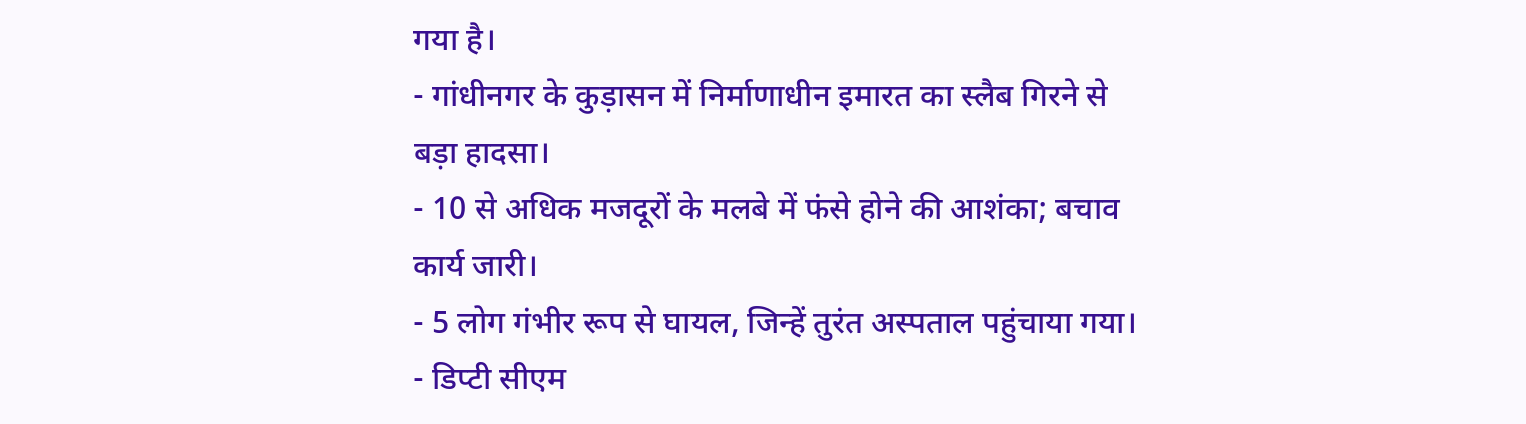गया है।
- गांधीनगर के कुड़ासन में निर्माणाधीन इमारत का स्लैब गिरने से बड़ा हादसा।
- 10 से अधिक मजदूरों के मलबे में फंसे होने की आशंका; बचाव कार्य जारी।
- 5 लोग गंभीर रूप से घायल, जिन्हें तुरंत अस्पताल पहुंचाया गया।
- डिप्टी सीएम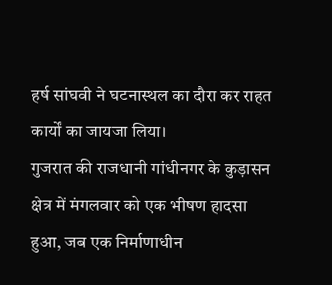हर्ष सांघवी ने घटनास्थल का दौरा कर राहत कार्यों का जायजा लिया।
गुजरात की राजधानी गांधीनगर के कुड़ासन क्षेत्र में मंगलवार को एक भीषण हादसा हुआ, जब एक निर्माणाधीन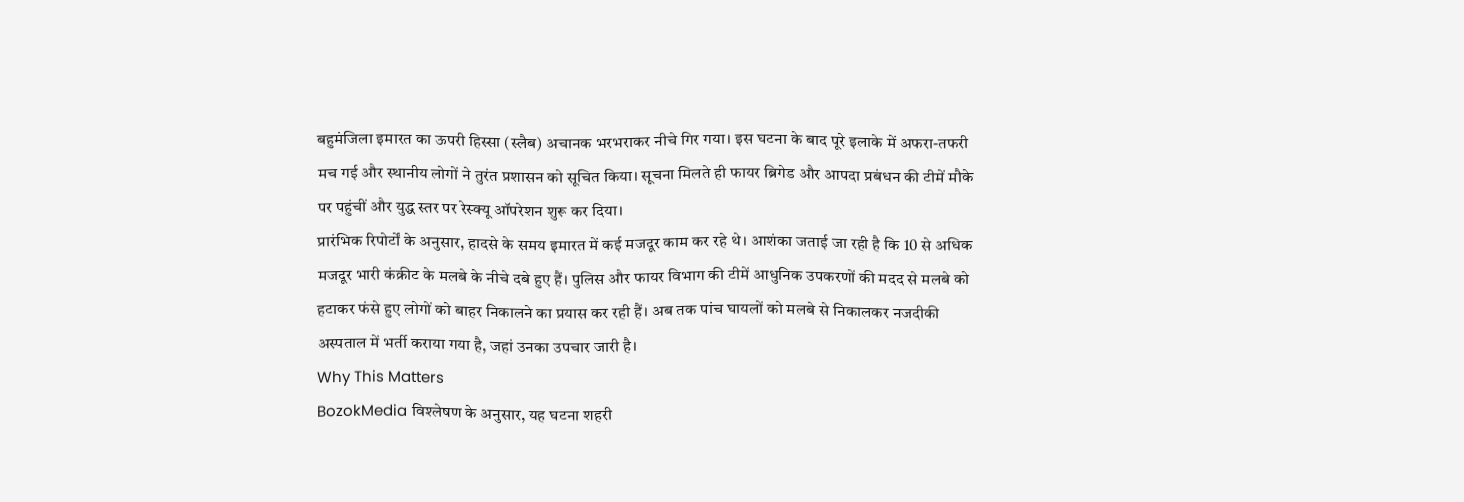बहुमंजिला इमारत का ऊपरी हिस्सा (स्लैब) अचानक भरभराकर नीचे गिर गया। इस घटना के बाद पूरे इलाके में अफरा-तफरी मच गई और स्थानीय लोगों ने तुरंत प्रशासन को सूचित किया। सूचना मिलते ही फायर ब्रिगेड और आपदा प्रबंधन की टीमें मौके पर पहुंचीं और युद्ध स्तर पर रेस्क्यू ऑपरेशन शुरू कर दिया।
प्रारंभिक रिपोर्टों के अनुसार, हादसे के समय इमारत में कई मजदूर काम कर रहे थे। आशंका जताई जा रही है कि 10 से अधिक मजदूर भारी कंक्रीट के मलबे के नीचे दबे हुए हैं। पुलिस और फायर विभाग की टीमें आधुनिक उपकरणों की मदद से मलबे को हटाकर फंसे हुए लोगों को बाहर निकालने का प्रयास कर रही हैं। अब तक पांच घायलों को मलबे से निकालकर नजदीकी अस्पताल में भर्ती कराया गया है, जहां उनका उपचार जारी है।
Why This Matters
BozokMedia विश्लेषण के अनुसार, यह घटना शहरी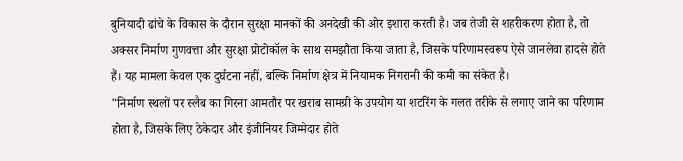बुनियादी ढांचे के विकास के दौरान सुरक्षा मानकों की अनदेखी की ओर इशारा करती है। जब तेजी से शहरीकरण होता है, तो अक्सर निर्माण गुणवत्ता और सुरक्षा प्रोटोकॉल के साथ समझौता किया जाता है, जिसके परिणामस्वरूप ऐसे जानलेवा हादसे होते हैं। यह मामला केवल एक दुर्घटना नहीं, बल्कि निर्माण क्षेत्र में नियामक निगरानी की कमी का संकेत है।
"निर्माण स्थलों पर स्लैब का गिरना आमतौर पर खराब सामग्री के उपयोग या शटरिंग के गलत तरीके से लगाए जाने का परिणाम होता है, जिसके लिए ठेकेदार और इंजीनियर जिम्मेदार होते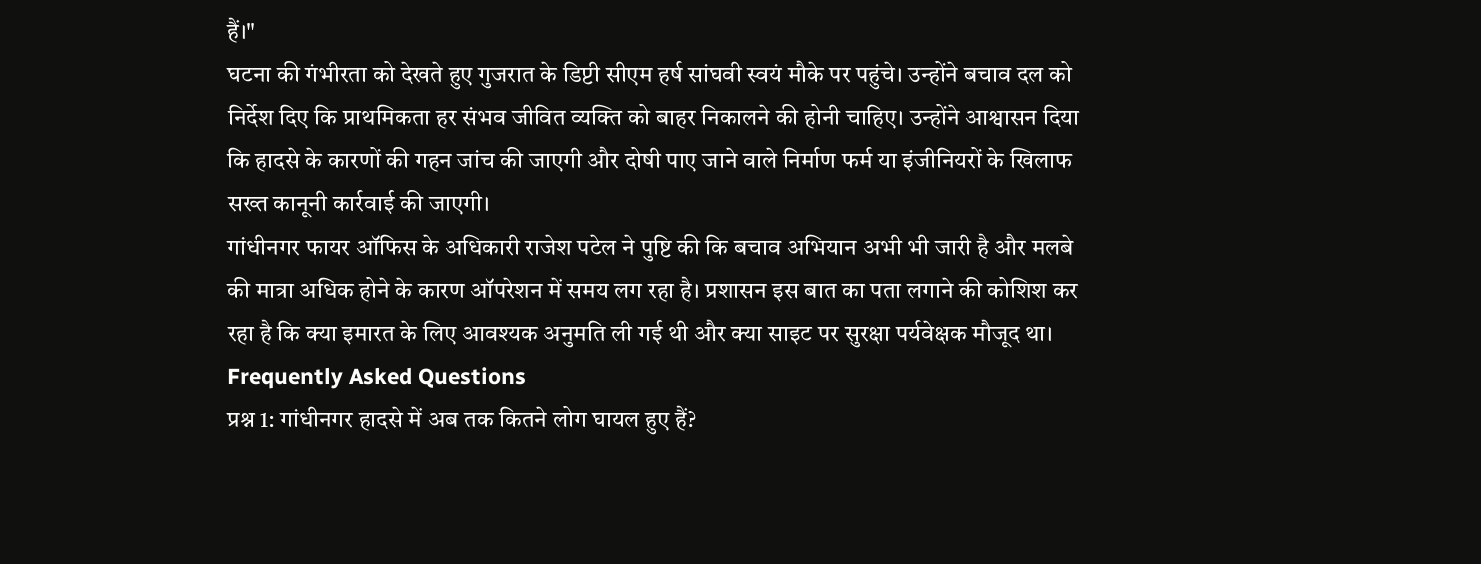हैं।"
घटना की गंभीरता को देखते हुए गुजरात के डिप्टी सीएम हर्ष सांघवी स्वयं मौके पर पहुंचे। उन्होंने बचाव दल को निर्देश दिए कि प्राथमिकता हर संभव जीवित व्यक्ति को बाहर निकालने की होनी चाहिए। उन्होंने आश्वासन दिया कि हादसे के कारणों की गहन जांच की जाएगी और दोषी पाए जाने वाले निर्माण फर्म या इंजीनियरों के खिलाफ सख्त कानूनी कार्रवाई की जाएगी।
गांधीनगर फायर ऑफिस के अधिकारी राजेश पटेल ने पुष्टि की कि बचाव अभियान अभी भी जारी है और मलबे की मात्रा अधिक होने के कारण ऑपरेशन में समय लग रहा है। प्रशासन इस बात का पता लगाने की कोशिश कर रहा है कि क्या इमारत के लिए आवश्यक अनुमति ली गई थी और क्या साइट पर सुरक्षा पर्यवेक्षक मौजूद था।
Frequently Asked Questions
प्रश्न 1: गांधीनगर हादसे में अब तक कितने लोग घायल हुए हैं?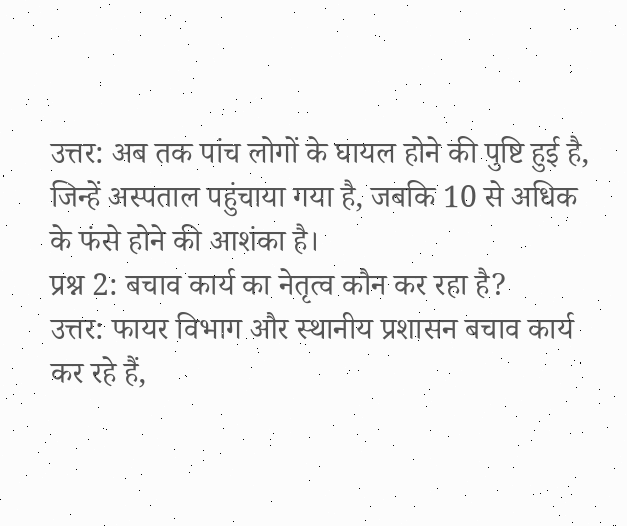उत्तर: अब तक पांच लोगों के घायल होने की पुष्टि हुई है, जिन्हें अस्पताल पहुंचाया गया है, जबकि 10 से अधिक के फंसे होने की आशंका है।
प्रश्न 2: बचाव कार्य का नेतृत्व कौन कर रहा है?
उत्तर: फायर विभाग और स्थानीय प्रशासन बचाव कार्य कर रहे हैं,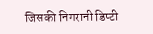जिसकी निगरानी डिप्टी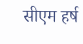सीएम हर्ष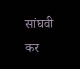सांघवी कर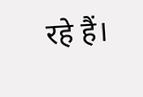रहे हैं।